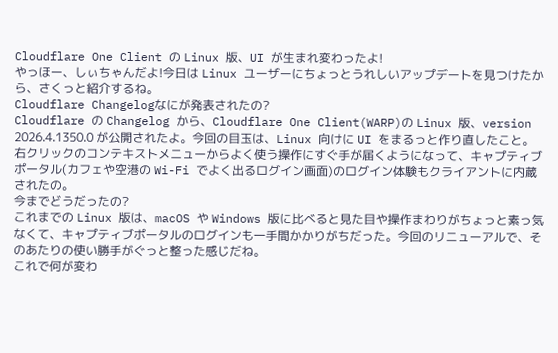Cloudflare One Client の Linux 版、UI が生まれ変わったよ!
やっほー、しぃちゃんだよ!今日は Linux ユーザーにちょっとうれしいアップデートを見つけたから、さくっと紹介するね。
Cloudflare Changelogなにが発表されたの?
Cloudflare の Changelog から、Cloudflare One Client(WARP)の Linux 版、version 2026.4.1350.0 が公開されたよ。今回の目玉は、Linux 向けに UI をまるっと作り直したこと。右クリックのコンテキストメニューからよく使う操作にすぐ手が届くようになって、キャプティブポータル(カフェや空港の Wi-Fi でよく出るログイン画面)のログイン体験もクライアントに内蔵されたの。
今までどうだったの?
これまでの Linux 版は、macOS や Windows 版に比べると見た目や操作まわりがちょっと素っ気なくて、キャプティブポータルのログインも一手間かかりがちだった。今回のリニューアルで、そのあたりの使い勝手がぐっと整った感じだね。
これで何が変わ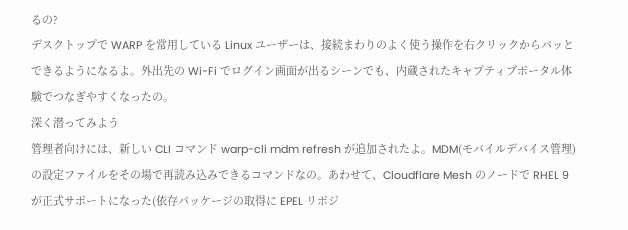るの?
デスクトップで WARP を常用している Linux ユーザーは、接続まわりのよく使う操作を右クリックからパッとできるようになるよ。外出先の Wi-Fi でログイン画面が出るシーンでも、内蔵されたキャプティブポータル体験でつなぎやすくなったの。
深く潜ってみよう
管理者向けには、新しい CLI コマンド warp-cli mdm refresh が追加されたよ。MDM(モバイルデバイス管理)の設定ファイルをその場で再読み込みできるコマンドなの。あわせて、Cloudflare Mesh のノードで RHEL 9 が正式サポートになった(依存パッケージの取得に EPEL リポジ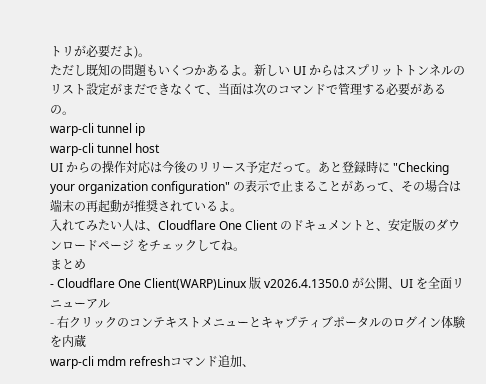トリが必要だよ)。
ただし既知の問題もいくつかあるよ。新しい UI からはスプリットトンネルのリスト設定がまだできなくて、当面は次のコマンドで管理する必要があるの。
warp-cli tunnel ip
warp-cli tunnel host
UI からの操作対応は今後のリリース予定だって。あと登録時に "Checking your organization configuration" の表示で止まることがあって、その場合は端末の再起動が推奨されているよ。
入れてみたい人は、Cloudflare One Client のドキュメントと、安定版のダウンロードページ をチェックしてね。
まとめ
- Cloudflare One Client(WARP)Linux 版 v2026.4.1350.0 が公開、UI を全面リニューアル
- 右クリックのコンテキストメニューとキャプティブポータルのログイン体験を内蔵
warp-cli mdm refreshコマンド追加、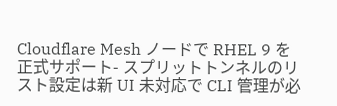Cloudflare Mesh ノードで RHEL 9 を正式サポート- スプリットトンネルのリスト設定は新 UI 未対応で CLI 管理が必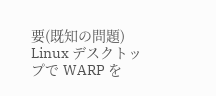要(既知の問題)
Linux デスクトップで WARP を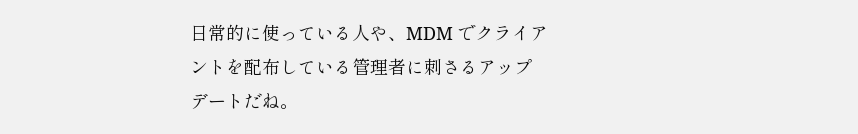日常的に使っている人や、MDM でクライアントを配布している管理者に刺さるアップデートだね。